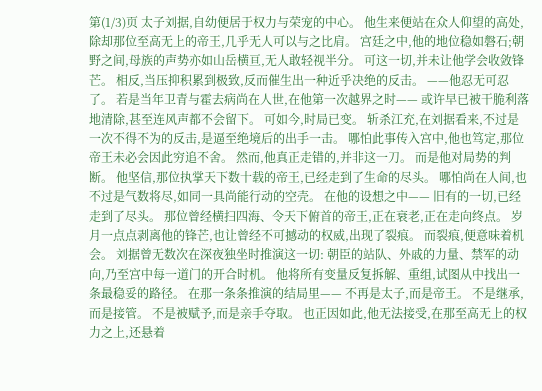第(1/3)页 太子刘据,自幼便居于权力与荣宠的中心。 他生来便站在众人仰望的高处,除却那位至高无上的帝王,几乎无人可以与之比肩。 宫廷之中,他的地位稳如磐石;朝野之间,母族的声势亦如山岳横亘,无人敢轻视半分。 可这一切,并未让他学会收敛锋芒。 相反,当压抑积累到极致,反而催生出一种近乎决绝的反击。 ——他忍无可忍了。 若是当年卫青与霍去病尚在人世,在他第一次越界之时—— 或许早已被干脆利落地清除,甚至连风声都不会留下。 可如今,时局已变。 斩杀江充,在刘据看来,不过是一次不得不为的反击,是逼至绝境后的出手一击。 哪怕此事传入宫中,他也笃定,那位帝王未必会因此穷追不舍。 然而,他真正走错的,并非这一刀。 而是他对局势的判断。 他坚信,那位执掌天下数十载的帝王,已经走到了生命的尽头。 哪怕尚在人间,也不过是气数将尽,如同一具尚能行动的空壳。 在他的设想之中—— 旧有的一切,已经走到了尽头。 那位曾经横扫四海、令天下俯首的帝王,正在衰老,正在走向终点。 岁月一点点剥离他的锋芒,也让曾经不可撼动的权威,出现了裂痕。 而裂痕,便意味着机会。 刘据曾无数次在深夜独坐时推演这一切: 朝臣的站队、外戚的力量、禁军的动向,乃至宫中每一道门的开合时机。 他将所有变量反复拆解、重组,试图从中找出一条最稳妥的路径。 在那一条条推演的结局里—— 不再是太子,而是帝王。 不是继承,而是接管。 不是被赋予,而是亲手夺取。 也正因如此,他无法接受,在那至高无上的权力之上,还悬着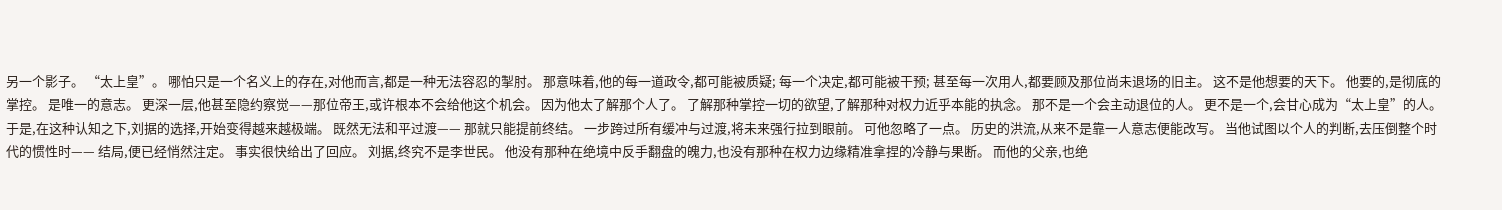另一个影子。 “太上皇”。 哪怕只是一个名义上的存在,对他而言,都是一种无法容忍的掣肘。 那意味着,他的每一道政令,都可能被质疑; 每一个决定,都可能被干预; 甚至每一次用人,都要顾及那位尚未退场的旧主。 这不是他想要的天下。 他要的,是彻底的掌控。 是唯一的意志。 更深一层,他甚至隐约察觉——那位帝王,或许根本不会给他这个机会。 因为他太了解那个人了。 了解那种掌控一切的欲望,了解那种对权力近乎本能的执念。 那不是一个会主动退位的人。 更不是一个,会甘心成为“太上皇”的人。 于是,在这种认知之下,刘据的选择,开始变得越来越极端。 既然无法和平过渡—— 那就只能提前终结。 一步跨过所有缓冲与过渡,将未来强行拉到眼前。 可他忽略了一点。 历史的洪流,从来不是靠一人意志便能改写。 当他试图以个人的判断,去压倒整个时代的惯性时—— 结局,便已经悄然注定。 事实很快给出了回应。 刘据,终究不是李世民。 他没有那种在绝境中反手翻盘的魄力,也没有那种在权力边缘精准拿捏的冷静与果断。 而他的父亲,也绝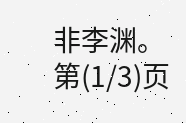非李渊。 第(1/3)页